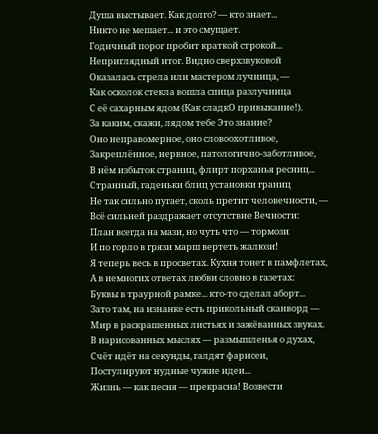Душа выстывает. Как долго? — кто знает...
Никто не мешает... и это смущает.
Годичный порог пробит краткой строкой...
Неприглядный итог. Видно сверхзвуковой
Оказалась стрела или мастером лучница, —
Как осколок стекла вошла спица разлучница
С её сахарным ядом (Как сладкО привыкание!).
За каким, скажи, лядом тебе Это знание?
Оно неправомерное, оно словоохотливое,
Закреплённое, нервное, патологично-заботливое,
В нём избыток страниц, флирт порханья ресниц...
Странный, гаденьки блиц установки границ
Не так сильно пугает, сколь претит человечности, —
Всё сильней раздражает отсутствие Вечности:
План всегда на мази, но чуть что — тормози
И по горло в грязи марш вертеть жалюзи!
Я теперь весь в просветах. Кухня тонет в памфлетах,
А в немногих ответах любви словно в газетах:
Буквы в траурной рамке... кто-то сделал аборт...
Зато там, на изнанке есть прикольный сканворд —
Мир в раскрашенных листьях и зажёванных звуках.
В нарисованных мыслях — размышленья о духах,
Счёт идёт на секунды, галдят фарисеи,
Постулируют нудные чужие идеи...
Жизнь — как песня — прекрасна! Возвести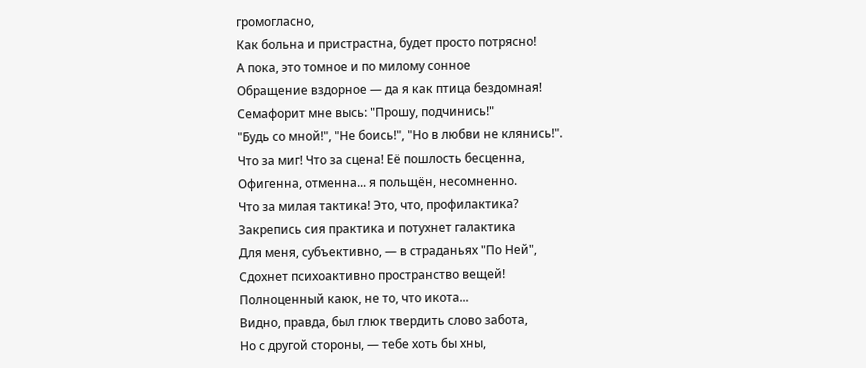громогласно,
Как больна и пристрастна, будет просто потрясно!
А пока, это томное и по милому сонное
Обращение вздорное — да я как птица бездомная!
Семафорит мне высь: "Прошу, подчинись!"
"Будь со мной!", "Не боись!", "Но в любви не клянись!".
Что за миг! Что за сцена! Её пошлость бесценна,
Офигенна, отменна... я польщён, несомненно.
Что за милая тактика! Это, что, профилактика?
Закрепись сия практика и потухнет галактика
Для меня, субъективно, — в страданьях "По Ней",
Сдохнет психоактивно пространство вещей!
Полноценный каюк, не то, что икота...
Видно, правда, был глюк твердить слово забота,
Но с другой стороны, — тебе хоть бы хны,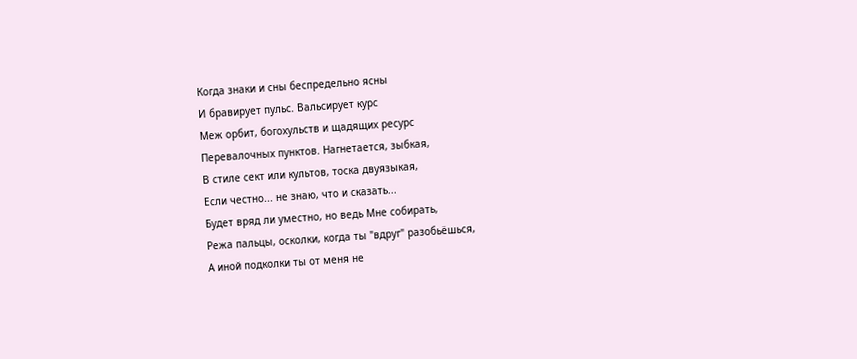Когда знаки и сны беспредельно ясны
И бравирует пульс. Вальсирует курс
Меж орбит, богохульств и щадящих ресурс
Перевалочных пунктов. Нагнетается, зыбкая,
В стиле сект или культов, тоска двуязыкая,
Если честно... не знаю, что и сказать...
Будет вряд ли уместно, но ведь Мне собирать,
Режа пальцы, осколки, когда ты "вдруг" разобьёшься,
А иной подколки ты от меня не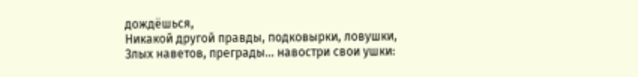дождёшься,
Никакой другой правды, подковырки, ловушки,
Злых наветов, преграды... навостри свои ушки: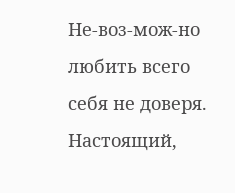Не-воз-мож-но любить всего себя не доверя.
Настоящий,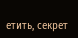етить, секрет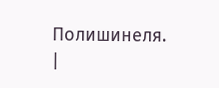Полишинеля.
|